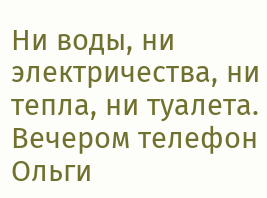Ни воды, ни электричества, ни тепла, ни туалета.
Вечером телефон Ольги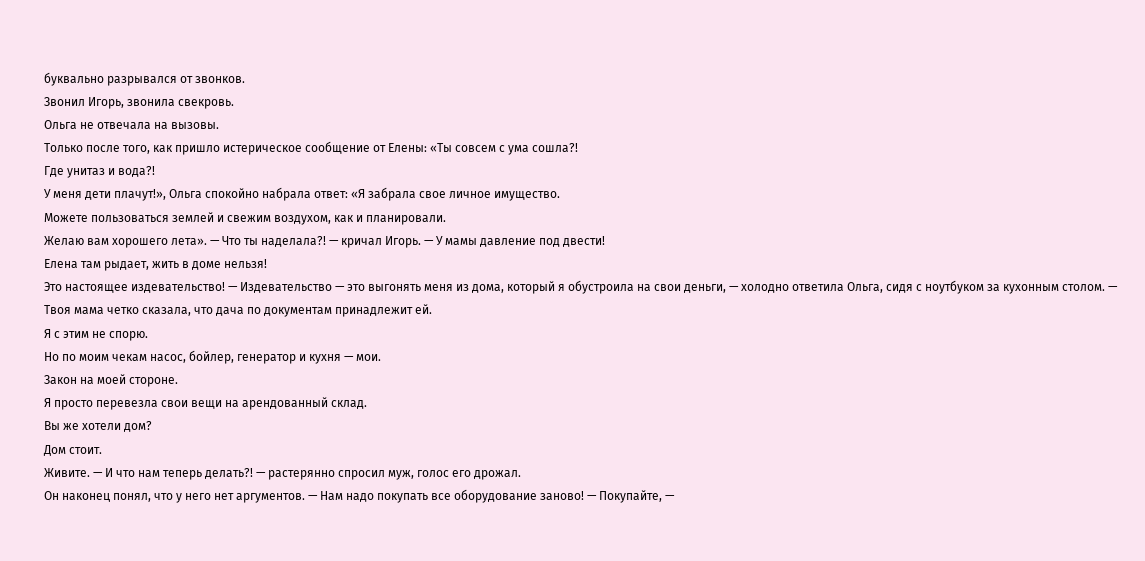буквально разрывался от звонков.
Звонил Игорь, звонила свекровь.
Ольга не отвечала на вызовы.
Только после того, как пришло истерическое сообщение от Елены: «Ты совсем с ума сошла?!
Где унитаз и вода?!
У меня дети плачут!», Ольга спокойно набрала ответ: «Я забрала свое личное имущество.
Можете пользоваться землей и свежим воздухом, как и планировали.
Желаю вам хорошего лета». — Что ты наделала?! — кричал Игорь. — У мамы давление под двести!
Елена там рыдает, жить в доме нельзя!
Это настоящее издевательство! — Издевательство — это выгонять меня из дома, который я обустроила на свои деньги, — холодно ответила Ольга, сидя с ноутбуком за кухонным столом. — Твоя мама четко сказала, что дача по документам принадлежит ей.
Я с этим не спорю.
Но по моим чекам насос, бойлер, генератор и кухня — мои.
Закон на моей стороне.
Я просто перевезла свои вещи на арендованный склад.
Вы же хотели дом?
Дом стоит.
Живите. — И что нам теперь делать?! — растерянно спросил муж, голос его дрожал.
Он наконец понял, что у него нет аргументов. — Нам надо покупать все оборудование заново! — Покупайте, —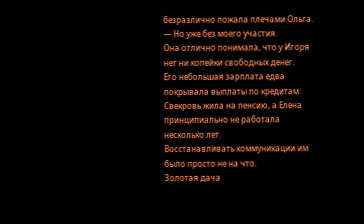безразлично пожала плечами Ольга. — Но уже без моего участия.
Она отлично понимала, что у Игоря нет ни копейки свободных денег.
Его небольшая зарплата едва покрывала выплаты по кредитам.
Свекровь жила на пенсию, а Елена принципиально не работала несколько лет.
Восстанавливать коммуникации им было просто не на что.
Золотая дача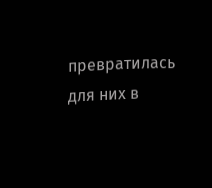превратилась для них в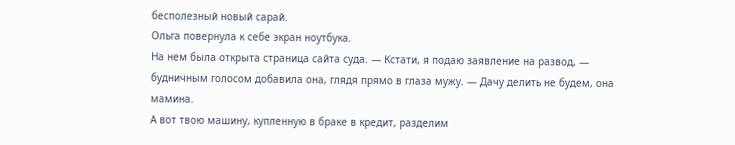бесполезный новый сарай.
Ольга повернула к себе экран ноутбука.
На нем была открыта страница сайта суда. — Кстати, я подаю заявление на развод, — будничным голосом добавила она, глядя прямо в глаза мужу. — Дачу делить не будем, она мамина.
А вот твою машину, купленную в браке в кредит, разделим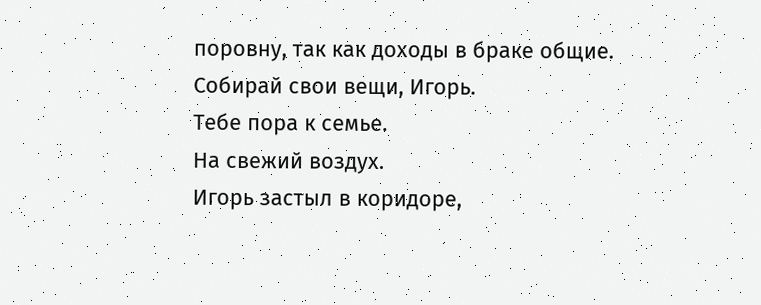поровну, так как доходы в браке общие.
Собирай свои вещи, Игорь.
Тебе пора к семье.
На свежий воздух.
Игорь застыл в коридоре,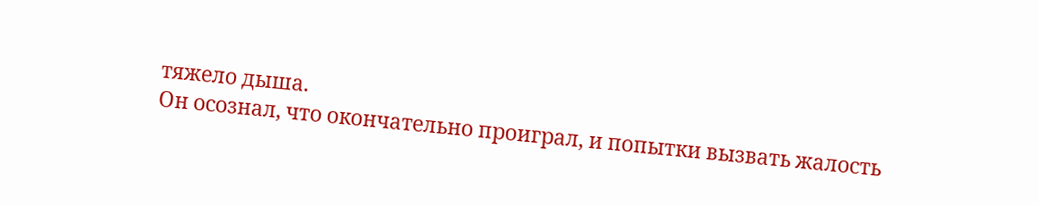тяжело дыша.
Он осознал, что окончательно проиграл, и попытки вызвать жалость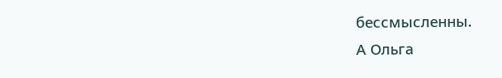бессмысленны.
А Ольга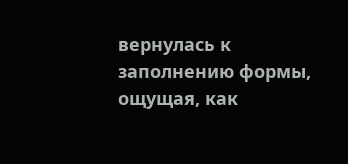вернулась к заполнению формы, ощущая, как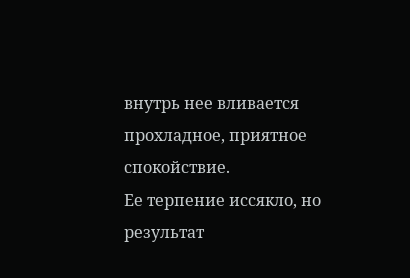внутрь нее вливается прохладное, приятное спокойствие.
Ее терпение иссякло, но результат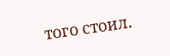того стоил.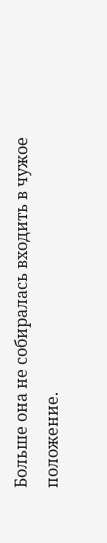Больше она не собиралась входить в чужое положение.